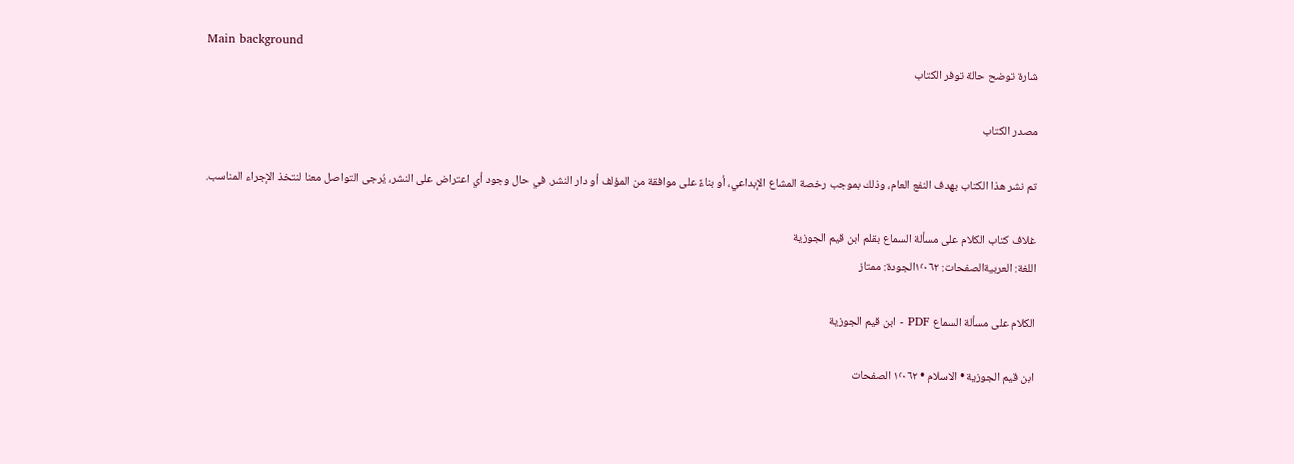Main background
شارة توضح حالة توفر الكتاب

مصدر الكتاب

تم نشر هذا الكتاب بهدف النفع العام، وذلك بموجب رخصة المشاع الإبداعي، أو بناءً على موافقة من المؤلف أو دار النشر. في حال وجود أي اعتراض على النشر، يُرجى التواصل معنا لنتخذ الإجراء المناسب.

غلاف كتاب الكلام على مسألة السماع بقلم ابن قيم الجوزية
اللغة: العربيةالصفحات: ١٬٠٦٢الجودة: ممتاز

الكلام على مسألة السماع PDF - ابن قيم الجوزية

ابن قيم الجوزية • الاسلام • ١٬٠٦٢ الصفحات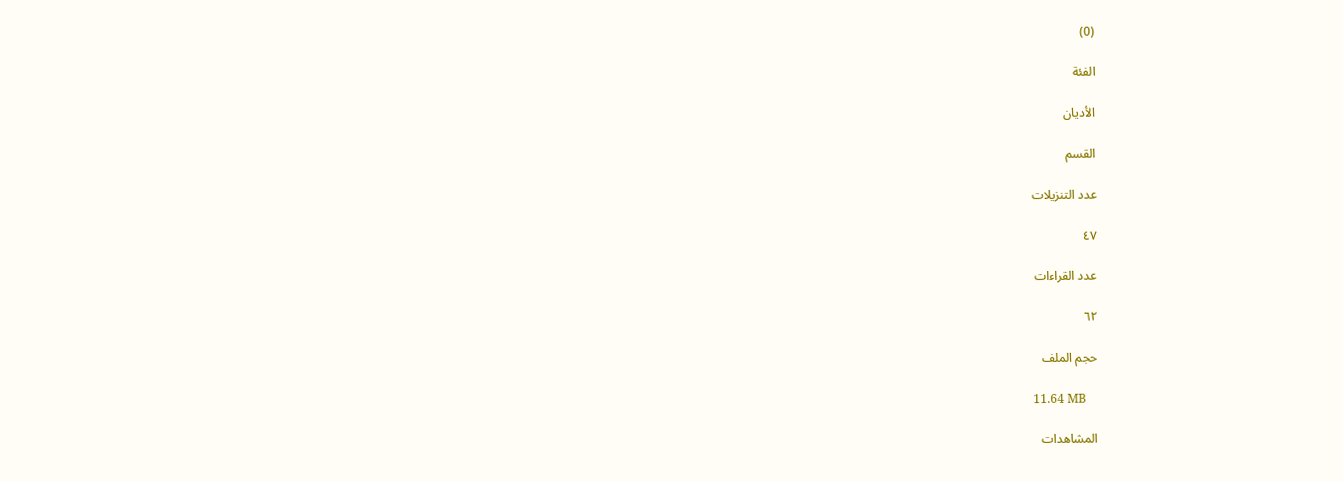(0)

الفئة

الأديان

القسم

عدد التنزيلات

٤٧

عدد القراءات

٦٢

حجم الملف

11.64 MB

المشاهدات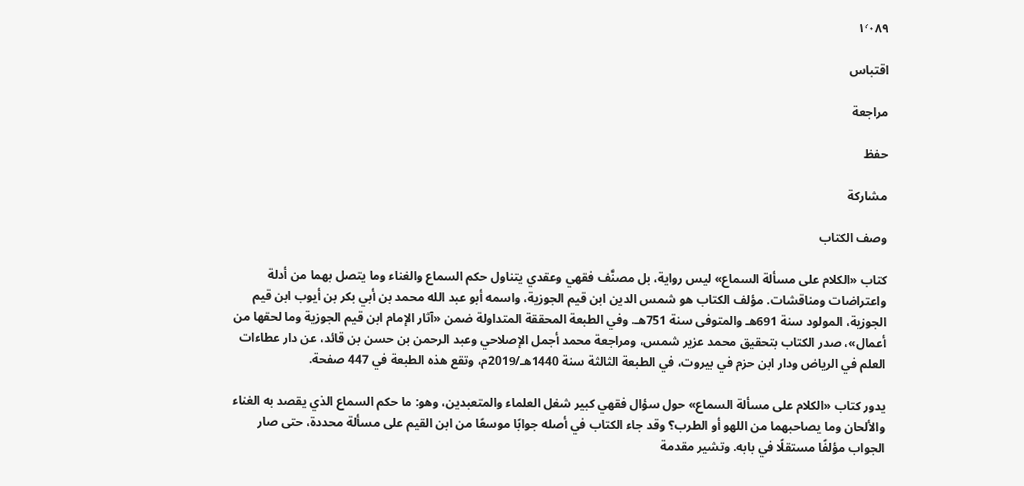١٬٠٨٩

اقتباس

مراجعة

حفظ

مشاركة

وصف الكتاب

كتاب «الكلام على مسألة السماع» ليس رواية، بل مصنَّف فقهي وعقدي يتناول حكم السماع والغناء وما يتصل بهما من أدلة واعتراضات ومناقشات. مؤلف الكتاب هو شمس الدين ابن قيم الجوزية، واسمه أبو عبد الله محمد بن أبي بكر بن أيوب ابن قيم الجوزية، المولود سنة 691هـ والمتوفى سنة 751هـ. وفي الطبعة المحققة المتداولة ضمن «آثار الإمام ابن قيم الجوزية وما لحقها من أعمال»، صدر الكتاب بتحقيق محمد عزير شمس، ومراجعة محمد أجمل الإصلاحي وعبد الرحمن بن حسن بن قائد، عن دار عطاءات العلم في الرياض ودار ابن حزم في بيروت، في الطبعة الثالثة سنة 1440هـ/2019م، وتقع هذه الطبعة في 447 صفحة.

يدور كتاب «الكلام على مسألة السماع» حول سؤال فقهي كبير شغل العلماء والمتعبدين، وهو: ما حكم السماع الذي يقصد به الغناء والألحان وما يصاحبهما من اللهو أو الطرب؟ وقد جاء الكتاب في أصله جوابًا موسعًا من ابن القيم على مسألة محددة، حتى صار الجواب مؤلفًا مستقلًا في بابه. وتشير مقدمة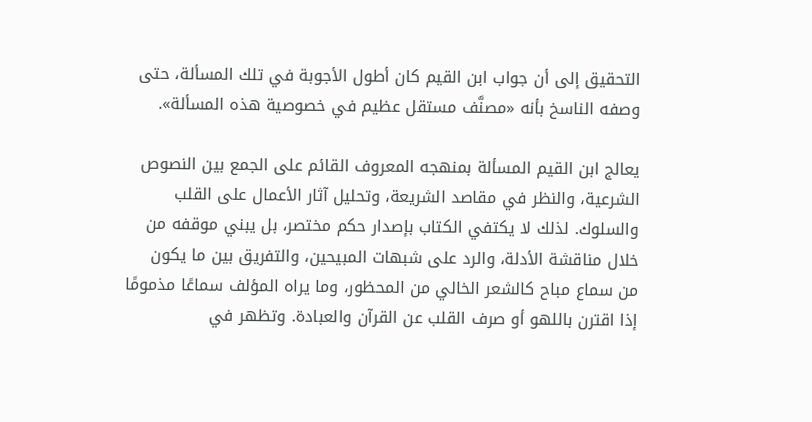التحقيق إلى أن جواب ابن القيم كان أطول الأجوبة في تلك المسألة، حتى وصفه الناسخ بأنه «مصنَّف مستقل عظيم في خصوصية هذه المسألة».

يعالج ابن القيم المسألة بمنهجه المعروف القائم على الجمع بين النصوص الشرعية، والنظر في مقاصد الشريعة، وتحليل آثار الأعمال على القلب والسلوك. لذلك لا يكتفي الكتاب بإصدار حكم مختصر، بل يبني موقفه من خلال مناقشة الأدلة، والرد على شبهات المبيحين، والتفريق بين ما يكون من سماع مباح كالشعر الخالي من المحظور، وما يراه المؤلف سماعًا مذمومًا إذا اقترن باللهو أو صرف القلب عن القرآن والعبادة. وتظهر في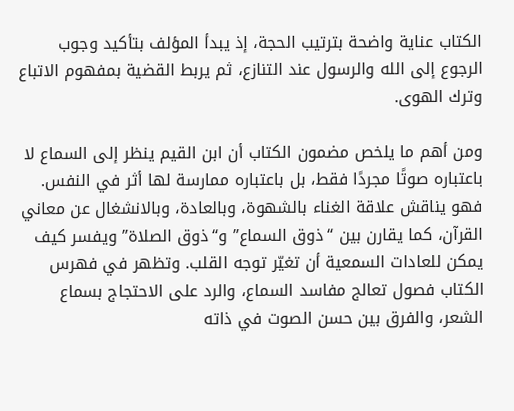الكتاب عناية واضحة بترتيب الحجة، إذ يبدأ المؤلف بتأكيد وجوب الرجوع إلى الله والرسول عند التنازع، ثم يربط القضية بمفهوم الاتباع وترك الهوى.

ومن أهم ما يلخص مضمون الكتاب أن ابن القيم ينظر إلى السماع لا باعتباره صوتًا مجردًا فقط، بل باعتباره ممارسة لها أثر في النفس. فهو يناقش علاقة الغناء بالشهوة، وبالعادة، وبالانشغال عن معاني القرآن، كما يقارن بين “ذوق السماع” و“ذوق الصلاة” ويفسر كيف يمكن للعادات السمعية أن تغيّر توجه القلب. وتظهر في فهرس الكتاب فصول تعالج مفاسد السماع، والرد على الاحتجاج بسماع الشعر، والفرق بين حسن الصوت في ذاته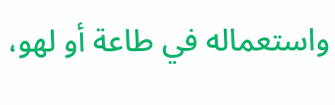واستعماله في طاعة أو لهو،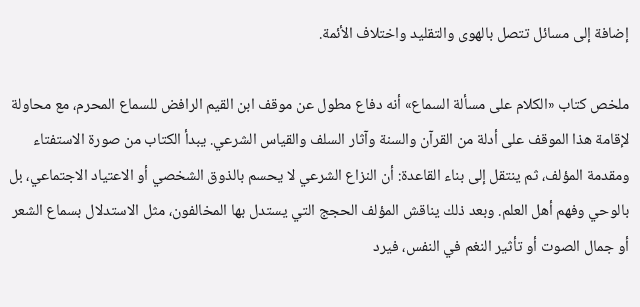إضافة إلى مسائل تتصل بالهوى والتقليد واختلاف الأئمة.

ملخص كتاب «الكلام على مسألة السماع» أنه دفاع مطول عن موقف ابن القيم الرافض للسماع المحرم، مع محاولة لإقامة هذا الموقف على أدلة من القرآن والسنة وآثار السلف والقياس الشرعي. يبدأ الكتاب من صورة الاستفتاء ومقدمة المؤلف، ثم ينتقل إلى بناء القاعدة: أن النزاع الشرعي لا يحسم بالذوق الشخصي أو الاعتياد الاجتماعي، بل بالوحي وفهم أهل العلم. وبعد ذلك يناقش المؤلف الحجج التي يستدل بها المخالفون، مثل الاستدلال بسماع الشعر أو جمال الصوت أو تأثير النغم في النفس، فيرد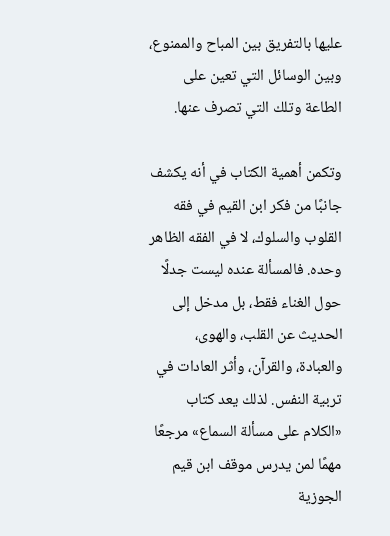عليها بالتفريق بين المباح والممنوع، وبين الوسائل التي تعين على الطاعة وتلك التي تصرف عنها.

وتكمن أهمية الكتاب في أنه يكشف جانبًا من فكر ابن القيم في فقه القلوب والسلوك، لا في الفقه الظاهر وحده. فالمسألة عنده ليست جدلًا حول الغناء فقط، بل مدخل إلى الحديث عن القلب، والهوى، والعبادة، والقرآن، وأثر العادات في تربية النفس. لذلك يعد كتاب «الكلام على مسألة السماع» مرجعًا مهمًا لمن يدرس موقف ابن قيم الجوزية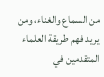من السماع والغناء، ومن يريد فهم طريقة العلماء المتقدمين في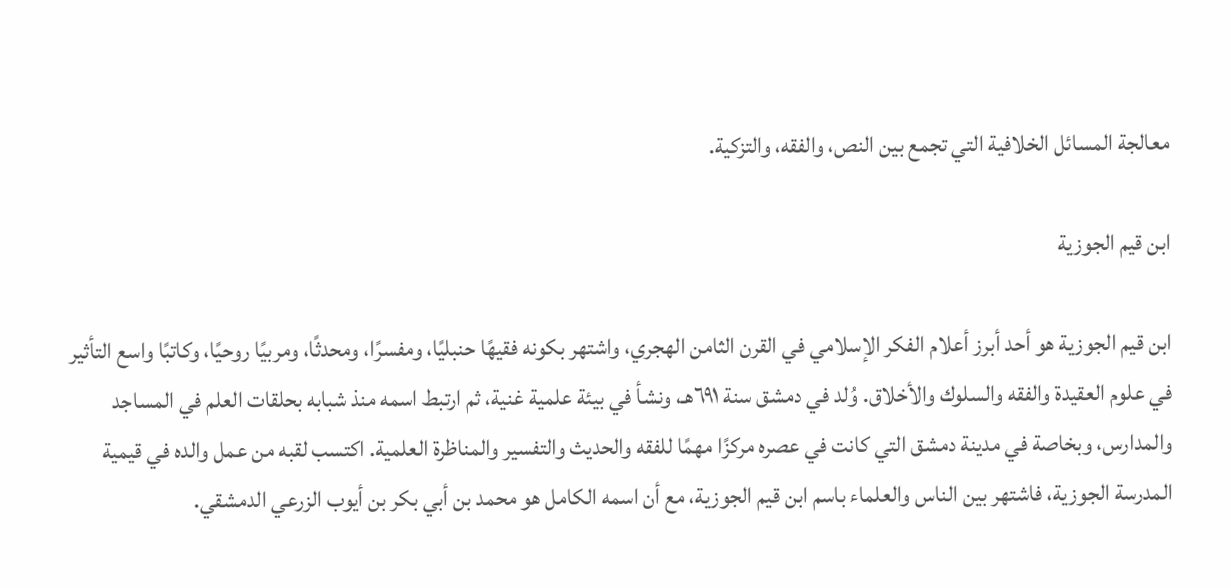معالجة المسائل الخلافية التي تجمع بين النص، والفقه، والتزكية.

ابن قيم الجوزية

ابن قيم الجوزية هو أحد أبرز أعلام الفكر الإسلامي في القرن الثامن الهجري، واشتهر بكونه فقيهًا حنبليًا، ومفسرًا، ومحدثًا، ومربيًا روحيًا، وكاتبًا واسع التأثير في علوم العقيدة والفقه والسلوك والأخلاق. وُلد في دمشق سنة ٦٩١هـ، ونشأ في بيئة علمية غنية، ثم ارتبط اسمه منذ شبابه بحلقات العلم في المساجد والمدارس، وبخاصة في مدينة دمشق التي كانت في عصره مركزًا مهمًا للفقه والحديث والتفسير والمناظرة العلمية. اكتسب لقبه من عمل والده في قيمية المدرسة الجوزية، فاشتهر بين الناس والعلماء باسم ابن قيم الجوزية، مع أن اسمه الكامل هو محمد بن أبي بكر بن أيوب الزرعي الدمشقي.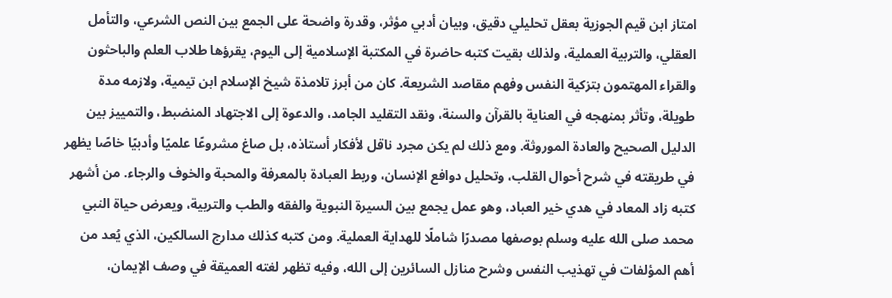امتاز ابن قيم الجوزية بعقل تحليلي دقيق، وبيان أدبي مؤثر، وقدرة واضحة على الجمع بين النص الشرعي، والتأمل العقلي، والتربية العملية، ولذلك بقيت كتبه حاضرة في المكتبة الإسلامية إلى اليوم، يقرؤها طلاب العلم والباحثون والقراء المهتمون بتزكية النفس وفهم مقاصد الشريعة. كان من أبرز تلامذة شيخ الإسلام ابن تيمية، ولازمه مدة طويلة، وتأثر بمنهجه في العناية بالقرآن والسنة، ونقد التقليد الجامد، والدعوة إلى الاجتهاد المنضبط، والتمييز بين الدليل الصحيح والعادة الموروثة. ومع ذلك لم يكن مجرد ناقل لأفكار أستاذه، بل صاغ مشروعًا علميًا وأدبيًا خاصًا يظهر في طريقته في شرح أحوال القلب، وتحليل دوافع الإنسان، وربط العبادة بالمعرفة والمحبة والخوف والرجاء. من أشهر كتبه زاد المعاد في هدي خير العباد، وهو عمل يجمع بين السيرة النبوية والفقه والطب والتربية، ويعرض حياة النبي محمد صلى الله عليه وسلم بوصفها مصدرًا شاملًا للهداية العملية. ومن كتبه كذلك مدارج السالكين، الذي يُعد من أهم المؤلفات في تهذيب النفس وشرح منازل السائرين إلى الله، وفيه تظهر لغته العميقة في وصف الإيمان،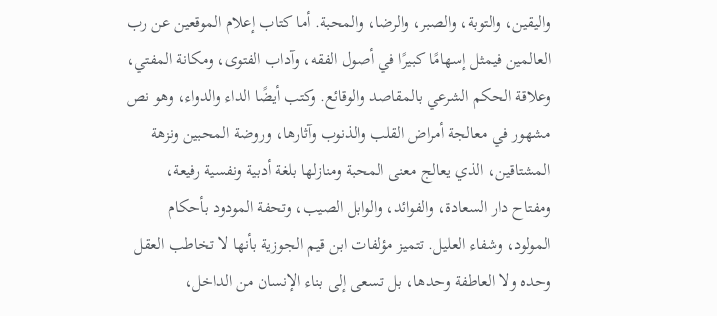واليقين، والتوبة، والصبر، والرضا، والمحبة. أما كتاب إعلام الموقعين عن رب العالمين فيمثل إسهامًا كبيرًا في أصول الفقه، وآداب الفتوى، ومكانة المفتي، وعلاقة الحكم الشرعي بالمقاصد والوقائع. وكتب أيضًا الداء والدواء، وهو نص مشهور في معالجة أمراض القلب والذنوب وآثارها، وروضة المحبين ونزهة المشتاقين، الذي يعالج معنى المحبة ومنازلها بلغة أدبية ونفسية رفيعة، ومفتاح دار السعادة، والفوائد، والوابل الصيب، وتحفة المودود بأحكام المولود، وشفاء العليل. تتميز مؤلفات ابن قيم الجوزية بأنها لا تخاطب العقل وحده ولا العاطفة وحدها، بل تسعى إلى بناء الإنسان من الداخل،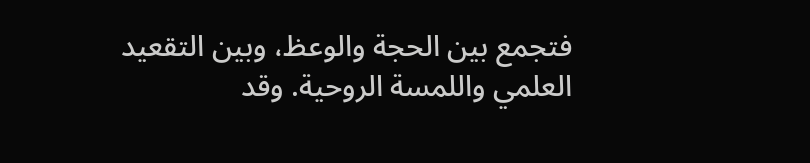فتجمع بين الحجة والوعظ، وبين التقعيد العلمي واللمسة الروحية. وقد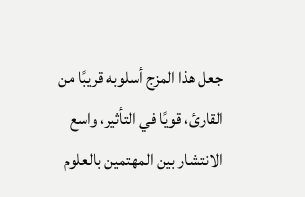جعل هذا المزج أسلوبه قريبًا من القارئ، قويًا في التأثير، واسع الانتشار بين المهتمين بالعلوم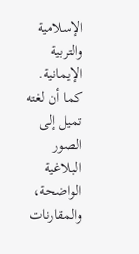الإسلامية والتربية الإيمانية. كما أن لغته تميل إلى الصور البلاغية الواضحة، والمقارنات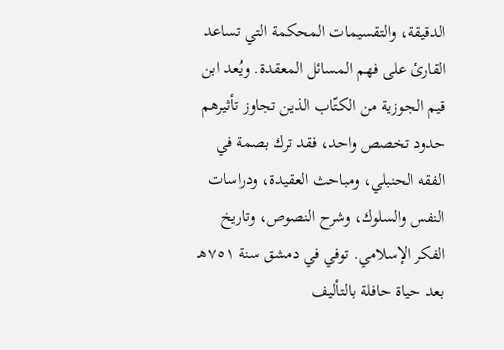الدقيقة، والتقسيمات المحكمة التي تساعد القارئ على فهم المسائل المعقدة. ويُعد ابن قيم الجوزية من الكتّاب الذين تجاوز تأثيرهم حدود تخصص واحد، فقد ترك بصمة في الفقه الحنبلي، ومباحث العقيدة، ودراسات النفس والسلوك، وشرح النصوص، وتاريخ الفكر الإسلامي. توفي في دمشق سنة ٧٥١هـ بعد حياة حافلة بالتأليف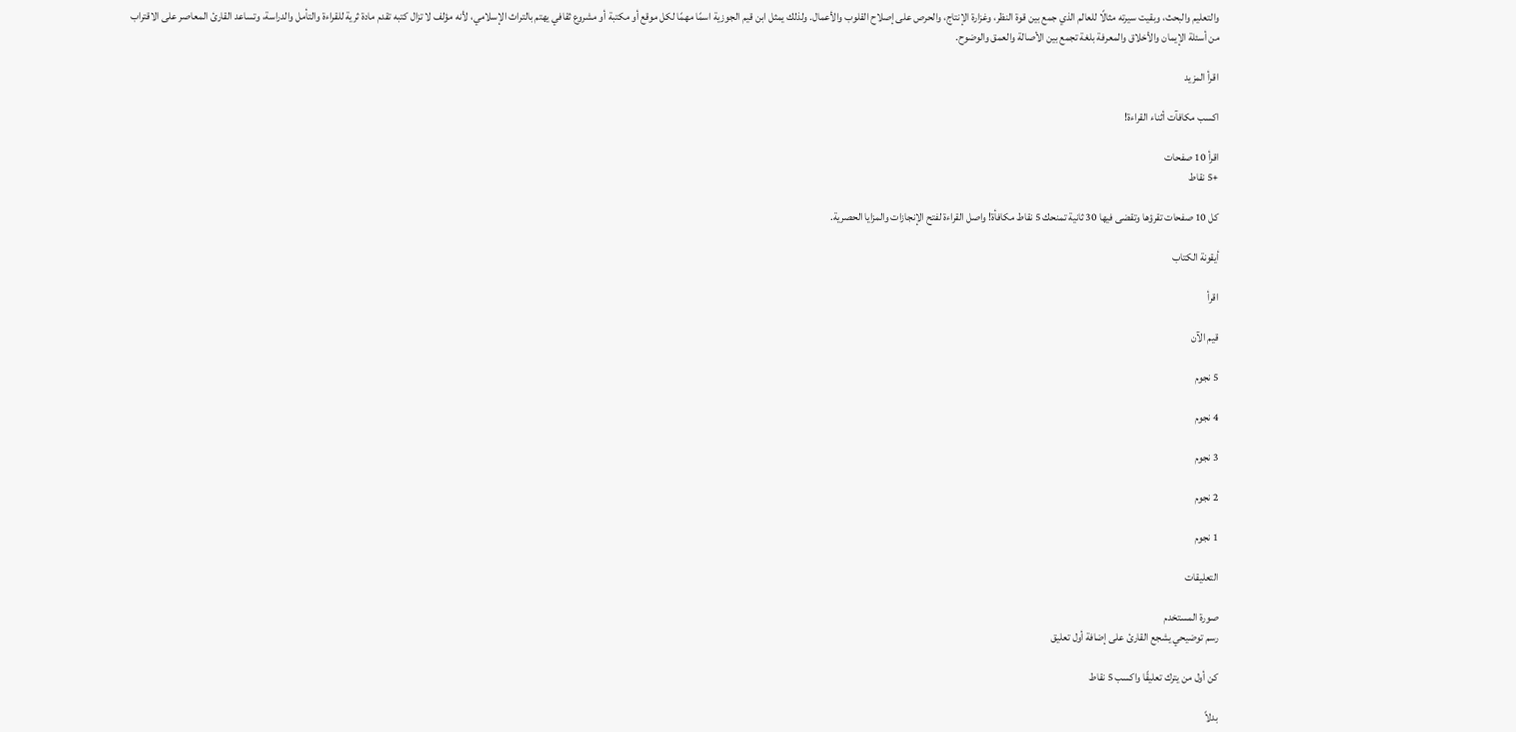والتعليم والبحث، وبقيت سيرته مثالًا للعالم الذي جمع بين قوة النظر، وغزارة الإنتاج، والحرص على إصلاح القلوب والأعمال. ولذلك يمثل ابن قيم الجوزية اسمًا مهمًا لكل موقع أو مكتبة أو مشروع ثقافي يهتم بالتراث الإسلامي، لأنه مؤلف لا تزال كتبه تقدم مادة ثرية للقراءة والتأمل والدراسة، وتساعد القارئ المعاصر على الاقتراب من أسئلة الإيمان والأخلاق والمعرفة بلغة تجمع بين الأصالة والعمق والوضوح.

اقرأ المزيد

اكسب مكافآت أثناء القراءة!

اقرأ 10 صفحات
+5 نقاط

كل 10 صفحات تقرؤها وتقضى فيها 30 ثانية تمنحك 5 نقاط مكافأة! واصل القراءة لفتح الإنجازات والمزايا الحصرية.

أيقونة الكتاب

اقرأ

قيم الآن

5 نجوم

4 نجوم

3 نجوم

2 نجوم

1 نجوم

التعليقات

صورة المستخدم
رسم توضيحي يشجع القارئ على إضافة أول تعليق

كن أول من يترك تعليقًا واكسب 5 نقاط

بدلاً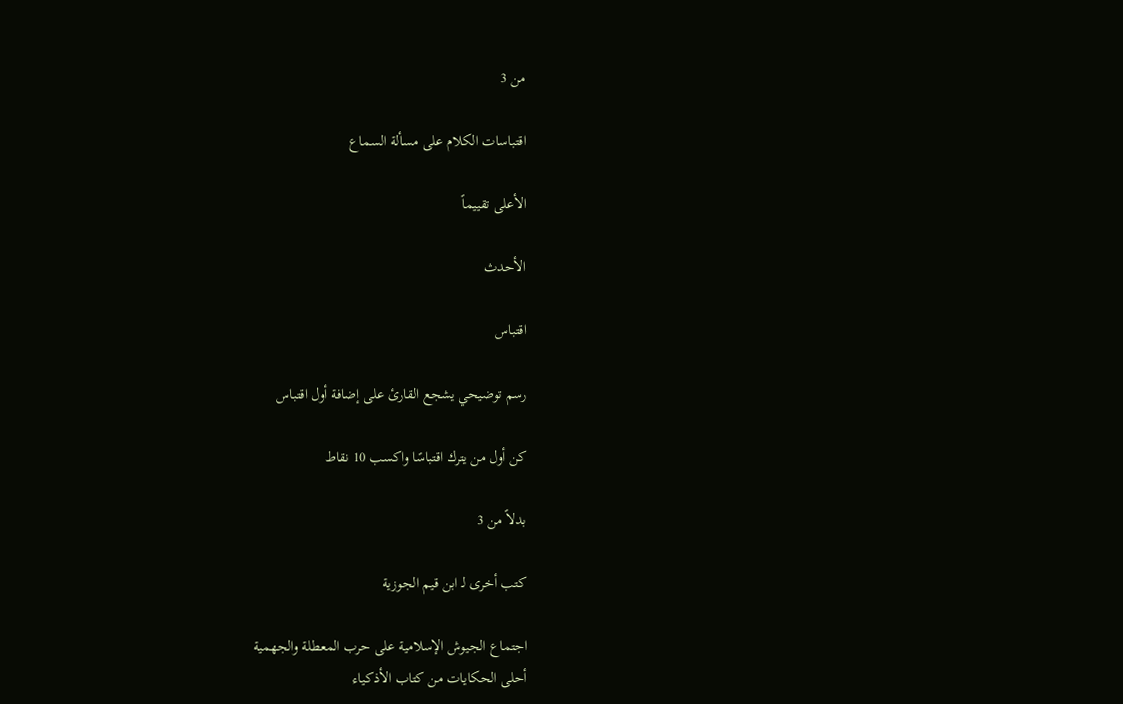من 3

اقتباسات الكلام على مسألة السماع

الأعلى تقييماً

الأحدث

اقتباس

رسم توضيحي يشجع القارئ على إضافة أول اقتباس

كن أول من يترك اقتباسًا واكسب 10 نقاط

بدلاً من 3

كتب أخرى لـ ابن قيم الجوزية

اجتماع الجيوش الإسلامية على حرب المعطلة والجهمية
أحلى الحكايات من كتاب الأذكياء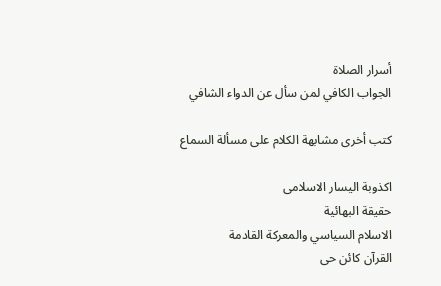أسرار الصلاة
الجواب الكافي لمن سأل عن الدواء الشافي

كتب أخرى مشابهة الكلام على مسألة السماع

اكذوبة اليسار الاسلامى
حقيقة البهائية
الاسلام السياسي والمعركة القادمة
القرآن كائن حى